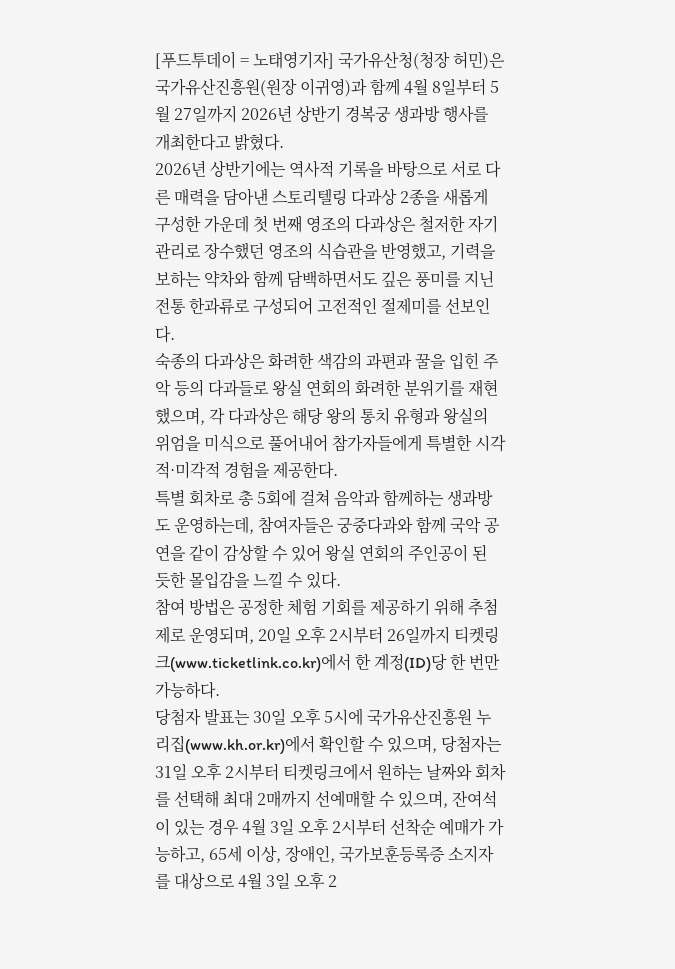[푸드투데이 = 노태영기자] 국가유산청(청장 허민)은 국가유산진흥원(원장 이귀영)과 함께 4월 8일부터 5월 27일까지 2026년 상반기 경복궁 생과방 행사를 개최한다고 밝혔다.
2026년 상반기에는 역사적 기록을 바탕으로 서로 다른 매력을 담아낸 스토리텔링 다과상 2종을 새롭게 구성한 가운데 첫 번째 영조의 다과상은 철저한 자기관리로 장수했던 영조의 식습관을 반영했고, 기력을 보하는 약차와 함께 담백하면서도 깊은 풍미를 지닌 전통 한과류로 구성되어 고전적인 절제미를 선보인다.
숙종의 다과상은 화려한 색감의 과편과 꿀을 입힌 주악 등의 다과들로 왕실 연회의 화려한 분위기를 재현했으며, 각 다과상은 해당 왕의 통치 유형과 왕실의 위엄을 미식으로 풀어내어 참가자들에게 특별한 시각적·미각적 경험을 제공한다.
특별 회차로 총 5회에 걸쳐 음악과 함께하는 생과방도 운영하는데, 참여자들은 궁중다과와 함께 국악 공연을 같이 감상할 수 있어 왕실 연회의 주인공이 된 듯한 몰입감을 느낄 수 있다.
참여 방법은 공정한 체험 기회를 제공하기 위해 추첨제로 운영되며, 20일 오후 2시부터 26일까지 티켓링크(www.ticketlink.co.kr)에서 한 계정(ID)당 한 번만 가능하다.
당첨자 발표는 30일 오후 5시에 국가유산진흥원 누리집(www.kh.or.kr)에서 확인할 수 있으며, 당첨자는 31일 오후 2시부터 티켓링크에서 원하는 날짜와 회차를 선택해 최대 2매까지 선예매할 수 있으며, 잔여석이 있는 경우 4월 3일 오후 2시부터 선착순 예매가 가능하고, 65세 이상, 장애인, 국가보훈등록증 소지자를 대상으로 4월 3일 오후 2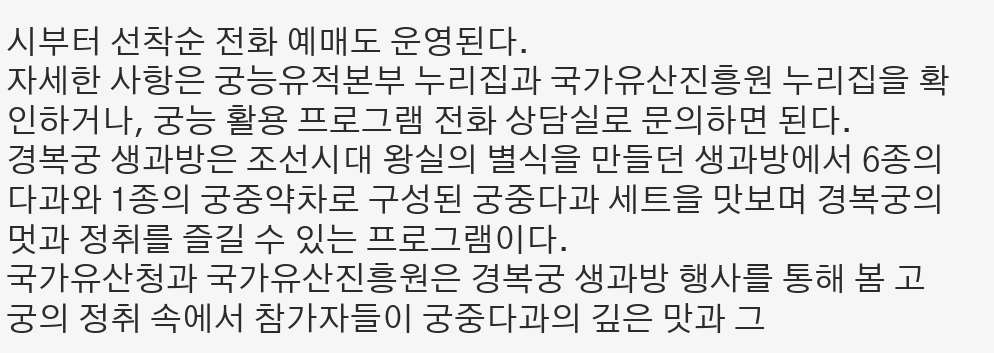시부터 선착순 전화 예매도 운영된다.
자세한 사항은 궁능유적본부 누리집과 국가유산진흥원 누리집을 확인하거나, 궁능 활용 프로그램 전화 상담실로 문의하면 된다.
경복궁 생과방은 조선시대 왕실의 별식을 만들던 생과방에서 6종의 다과와 1종의 궁중약차로 구성된 궁중다과 세트을 맛보며 경복궁의 멋과 정취를 즐길 수 있는 프로그램이다.
국가유산청과 국가유산진흥원은 경복궁 생과방 행사를 통해 봄 고궁의 정취 속에서 참가자들이 궁중다과의 깊은 맛과 그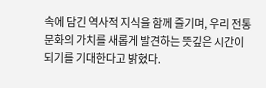속에 담긴 역사적 지식을 함께 즐기며, 우리 전통문화의 가치를 새롭게 발견하는 뜻깊은 시간이 되기를 기대한다고 밝혔다.